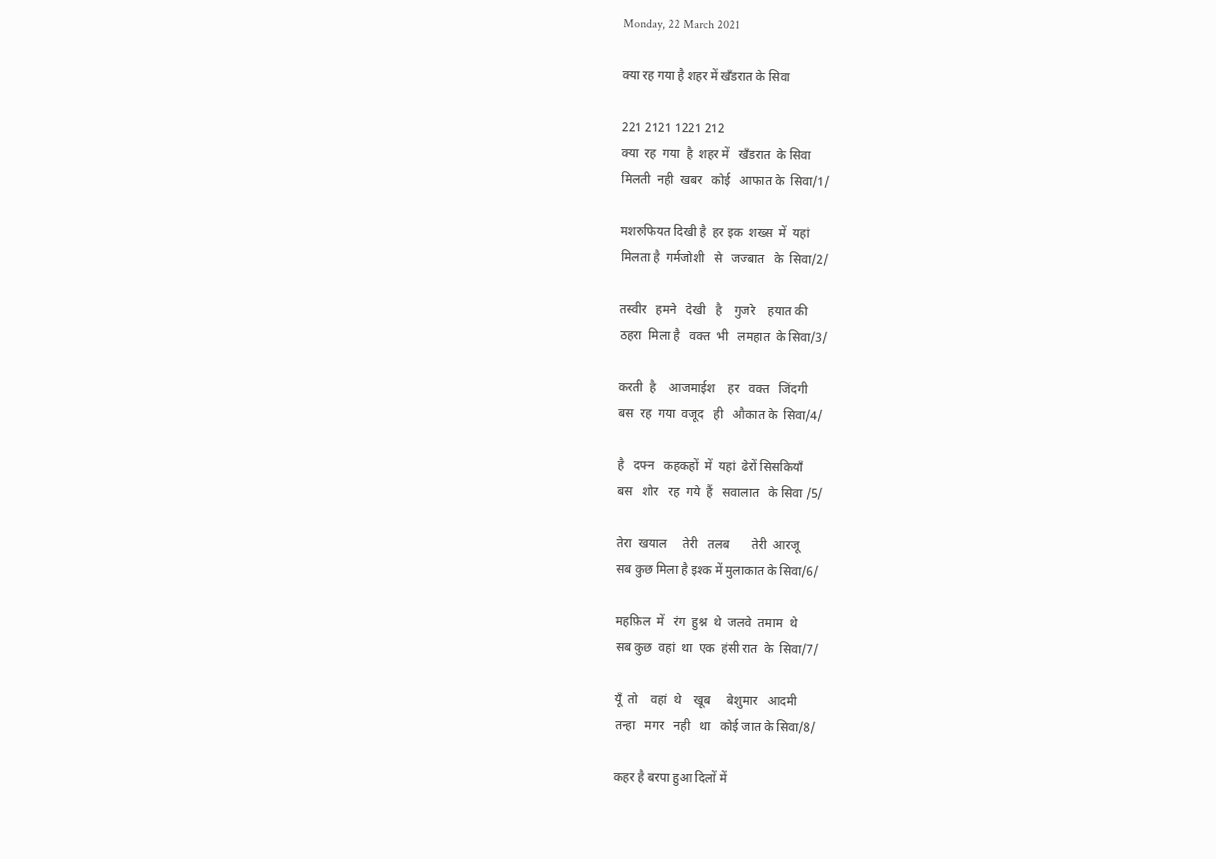Monday, 22 March 2021

क्या रह गया है शहर में खँडरात के सिवा

221 2121 1221 212
क्या  रह  गया  है  शहर में   खँडरात  के सिवा
मिलती  नही  खबर   कोई   आफात के  सिवा/1/

मशरुफियत दिखी है  हर इक  शख्स  में  यहां
मिलता है  गर्मजोशी   से   जज्बात   के  सिवा/2/

तस्वीर   हमने   देखी   है    गुजरे    हयात की
ठहरा  मिला है   वक्त  भी   लमहात  के सिवा/3/

करती  है    आजमाईश    हर   वक्त   जिंदगी
बस  रह  गया  वजूद   ही   औकात के  सिवा/4/

है   दफ्न   कहकहों  में  यहां  ढेरों सिसकियाँ
बस   शोर   रह  गये  हैं   सवालात   के सिवा /5/

तेरा  खयाल     तेरी   तलब       तेरी  आरजू
सब कुछ मिला है इश्क में मुलाकात के सिवा/6/

महफ़िल  में   रंग  हुश्न  थे  जलवे  तमाम  थे
सब कुछ  वहां  था  एक  हंसी रात  के  सिवा/7/

यूँ  तो    वहां  थे    खूब     बेशुमार   आदमी
तन्हा   मगर   नही   था   कोई जात के सिवा/8/

कहर है बरपा हुआ दिलों में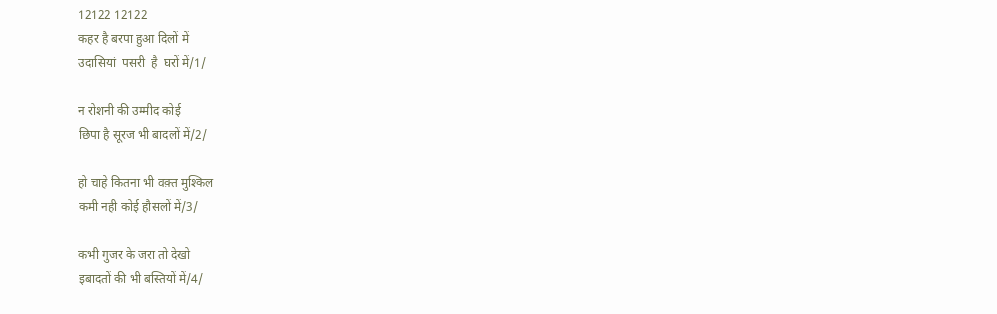12122 12122
कहर है बरपा हुआ दिलों में
उदासियां  पसरी  है  घरों में/1/

न रोशनी की उम्मीद कोई
छिपा है सूरज भी बादलों में/2/

हो चाहे कितना भी वक़्त मुश्किल
कमी नही कोई हौसलों में/3/

कभी गुजर के जरा तो देखो
इबादतों की भी बस्तियों में/4/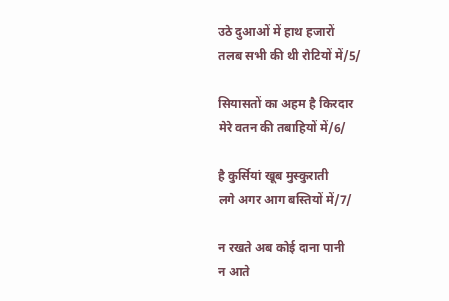उठे दुआओं में हाथ हजारों
तलब सभी की थी रोटियों में/5/

सियासतों का अहम है किरदार
मेरे वतन की तबाहियों में/6/

है कुर्सियां खूब मुस्कुराती
लगे अगर आग बस्तियों में/7/

न रखते अब कोई दाना पानी
न आते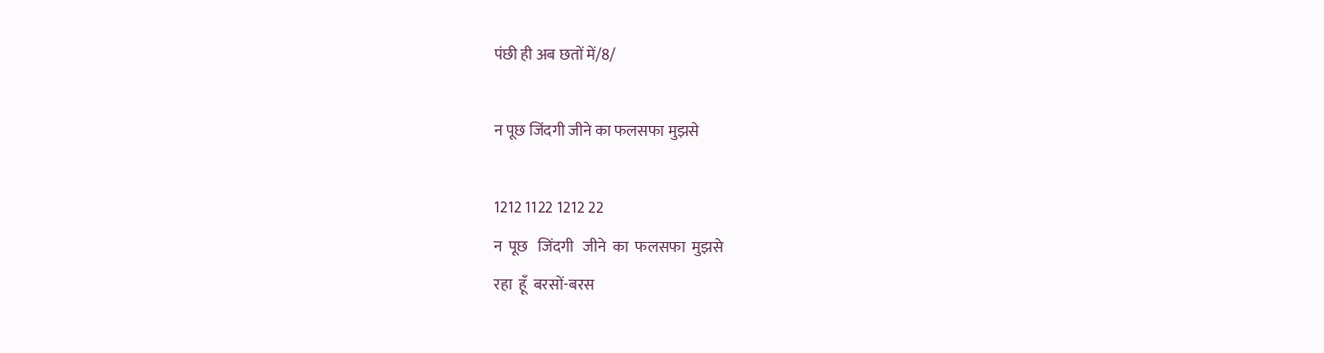पंछी ही अब छतों में/8/

न पूछ जिंदगी जीने का फलसफा मुझसे

1212 1122 1212 22
न  पूछ   जिंदगी   जीने  का  फलसफा  मुझसे
रहा  हूँ  बरसों-बरस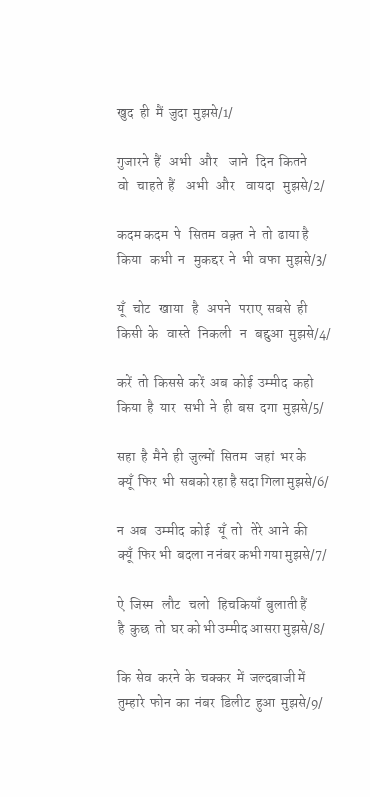खुद  ही  मैं  जुदा  मुझसे/1/

गुजारने  हैं   अभी   और    जाने   दिन  कितने
वो   चाहते  हैं    अभी   और    वायदा   मुझसे/2/

कदम कदम  पे   सितम  वक़्त  ने  तो  ढाया है
किया   कभी  न   मुकद्दर  ने  भी  वफा  मुझसे/3/

यूँ   चोट   खाया   है   अपने   पराए  सबसे  ही
किसी  के   वास्ते   निकली   न   बद्दुआ  मुझसे/4/

करें  तो  किससे  करें  अब  कोई  उम्मीद  कहो
किया  है  यार   सभी  ने  ही  बस  दगा  मुझसे/5/

सहा  है  मैने  ही  जुल्मों  सितम   जहां  भर के
क्यूँ  फिर  भी  सबको रहा है सदा गिला मुझसे/6/

न  अब   उम्मीद  कोई   यूँ  तो   तेरे  आने  की
क्यूँ  फिर भी  बदला न नंबर कभी गया मुझसे/7/

ऐ  जिस्म   लौट   चलो   हिचकियाँ  बुलाती हैं
है  कुछ  तो  घर को भी उम्मीद आसरा मुझसे/8/

कि  सेव  करने  के  चक्कर  में  जल्दबाजी में
तुम्हारे  फोन  का  नंबर  डिलीट  हुआ  मुझसे/9/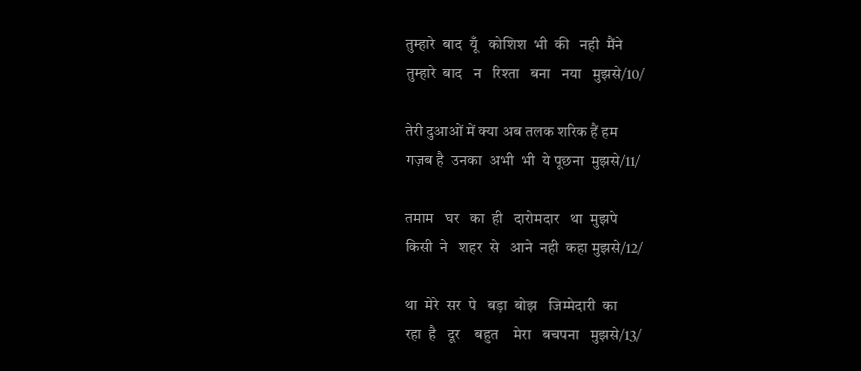तुम्हारे  बाद  यूँ   कोशिश  भी  की   नही  मैंने
तुम्हारे  बाद   न   रिश्ता   बना   नया   मुझसे/10/

तेरी दुआओं में क्या अब तलक शरिक हैं हम
गज़ब है  उनका  अभी  भी  ये पूछना  मुझसे/11/

तमाम   घर   का  ही   दारोमदार   था  मुझपे
किसी  ने   शहर  से   आने  नही  कहा मुझसे/12/

था  मेरे  सर  पे   बड़ा  बोझ   जिम्मेदारी  का
रहा  है   दूर    बहुत    मेरा   बचपना   मुझसे/13/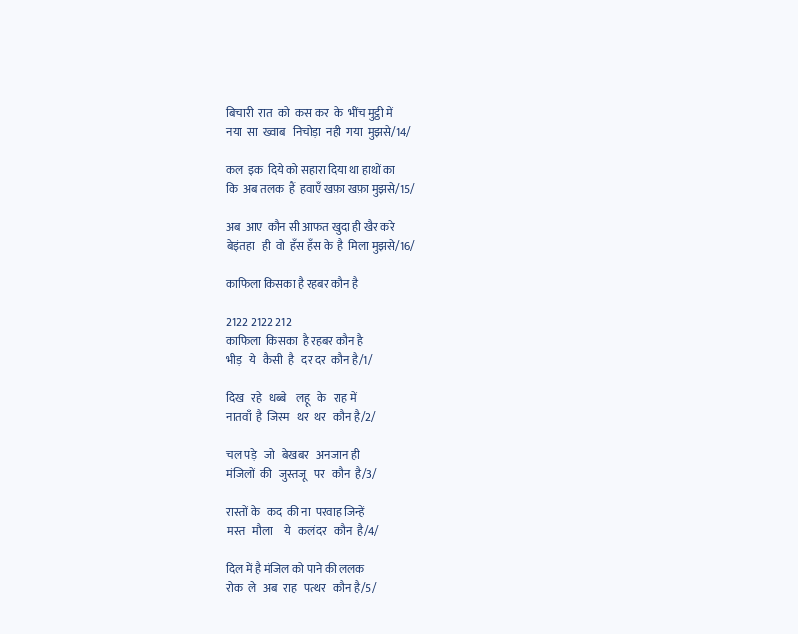बिचारी  रात  को  कस कर  के  भींच मुट्ठी में
नया  सा  ख्वाब   निचोड़ा  नही  गया  मुझसे/14/

कल  इक  दिये को सहारा दिया था हाथों का
कि  अब तलक  हैं  हवाएँ खफ़ा खफ़ा मुझसे/15/

अब  आए  कौन सी आफत खुदा ही खैर करे
बेइंतहा   ही  वो  हँस हँस के  है  मिला मुझसे/16/

काफिला किसका है रहबर कौन है

2122 2122 212
काफिला  किसका  है रहबर कौन है
भीड़   ये   कैसी  है   दर दर  कौन है/1/

दिख   रहे   धब्बे    लहू   के   राह में
नातवाँ  है  जिस्म   थर  थर   कौन है/2/

चल पड़े   जो   बेखबर   अनजान ही
मंजिलों  की   जुस्तजू   पर   कौन  है/3/

रास्तों के   कद  की ना  परवाह जिन्हें
मस्त   मौला     ये   कलंदर   कौन  है/4/

दिल में है मंजिल को पाने की ललक
रोक  ले   अब  राह   पत्थर   कौन है/5/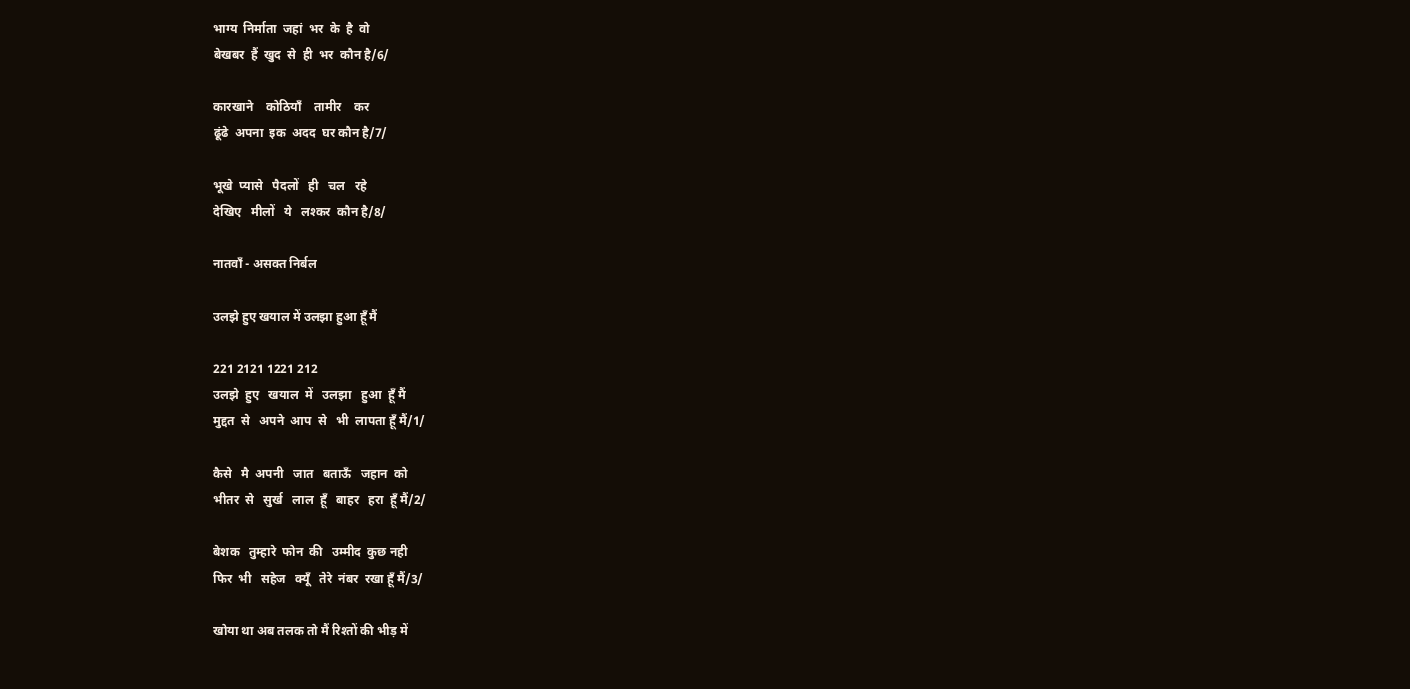भाग्य  निर्माता  जहां  भर  के  है  वो
बेखबर  हैं  खुद  से  ही  भर  कौन है/6/

कारखाने    कोठियाँ    तामीर    कर
ढूंढे  अपना  इक  अदद  घर कौन है/7/

भूखे  प्यासे   पैदलों   ही   चल   रहे
देखिए   मीलों   ये   लश्कर  कौन है/8/

नातवाँ - असक्त निर्बल

उलझे हुए खयाल में उलझा हुआ हूँ मैं

221 2121 1221 212
उलझे  हुए   खयाल  में   उलझा   हुआ  हूँ मैं
मुद्दत  से   अपने  आप  से   भी  लापता हूँ मैं/1/

कैसे   मै  अपनी   जात   बताऊँ   जहान  को
भीतर  से   सुर्ख   लाल  हूँ   बाहर   हरा  हूँ मैं/2/

बेशक   तुम्हारे  फोन  की   उम्मीद  कुछ नही
फिर  भी   सहेज   क्यूँ   तेरे  नंबर  रखा हूँ मैं/3/

खोया था अब तलक तो मैं रिश्तों की भीड़ में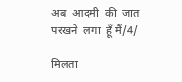अब  आदमी  की  जात   परखने  लगा  हूँ मैं/4/

मिलता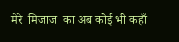मेरे  मिजाज  का अब कोई भी कहाँ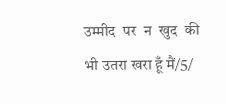उम्मीद  पर  न  खुद  की भी उतरा खरा हूँ मैं/5/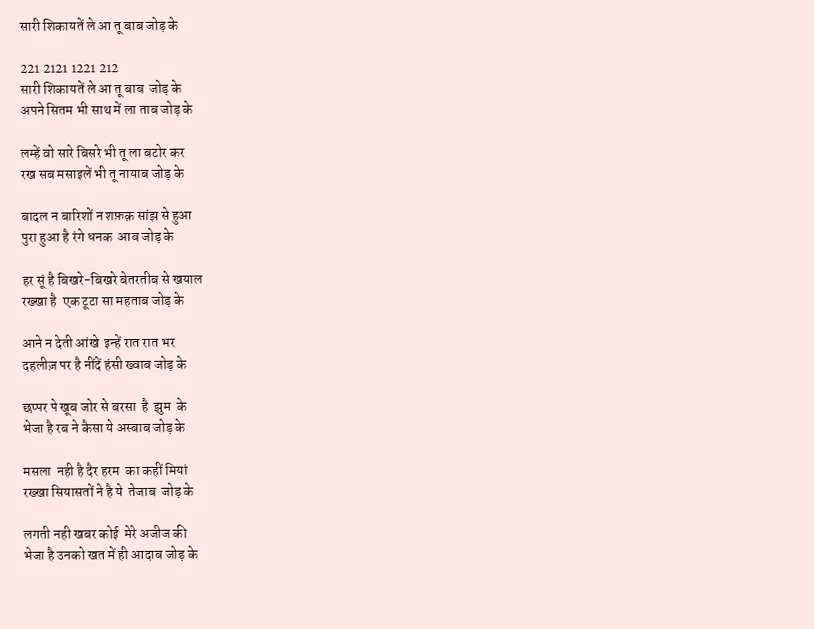सारी शिकायतें ले आ तू बाब जोड़ के

221 2121 1221 212
सारी शिकायतें ले आ तू बाब  जोड़ के
अपने सितम भी साथ में ला ताब जोड़ के

लम्हें वो सारे बिसरे भी तू ला बटोर कर
रख सब मसाइलें भी तू नायाब जोड़ के

बादल न बारिशों न शफ़क़ सांझ से हुआ
पुरा हुआ है रंगे धनक  आब जोड़ के

हर सूं है बिखरे-बिखरे बेतरतीब से खयाल
रख्खा है  एक टूटा सा महताब जोड़ के

आने न देती आंखे  इन्हें रात रात भर
दहलीज़ पर है नींदें हंसी ख्वाब जोड़ के

छप्पर पे खूब जोर से बरसा  है  झुम  के
भेजा है रब ने कैसा ये अस्बाब जोड़ के

मसला  नही है दैर हरम  का कहीं मियां
रख्खा सियासतों ने है ये  तेजाब  जोड़ के

लगती नही खबर कोई  मेरे अजीज की
भेजा है उनको खत में ही आदाब जोड़ के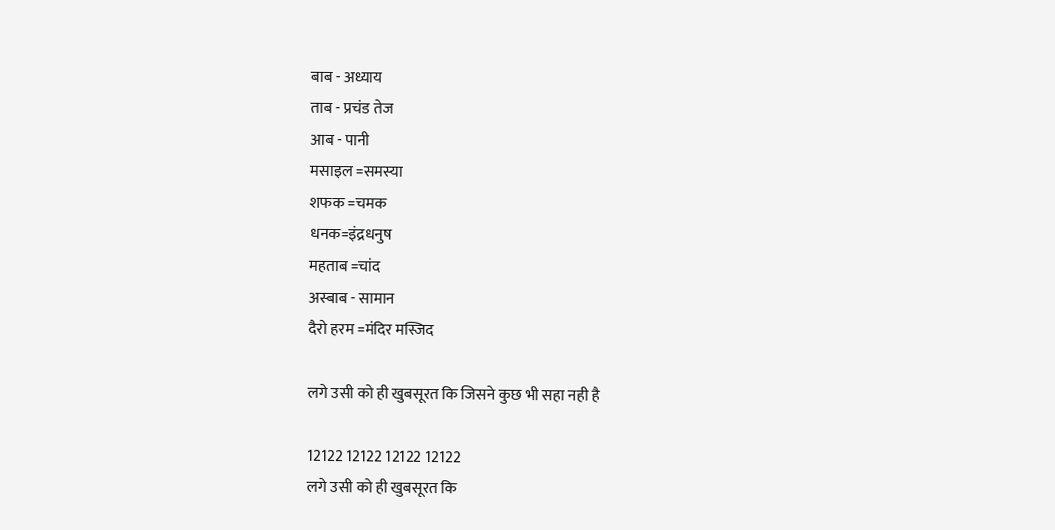बाब - अध्याय
ताब - प्रचंड तेज
आब - पानी
मसाइल =समस्या
शफक =चमक
धनक=इंद्रधनुष
महताब =चांद
अस्बाब - सामान
दैरो हरम =मंदिर मस्जिद

लगे उसी को ही खुबसूरत कि जिसने कुछ भी सहा नही है

12122 12122 12122 12122
लगे उसी को ही खुबसूरत कि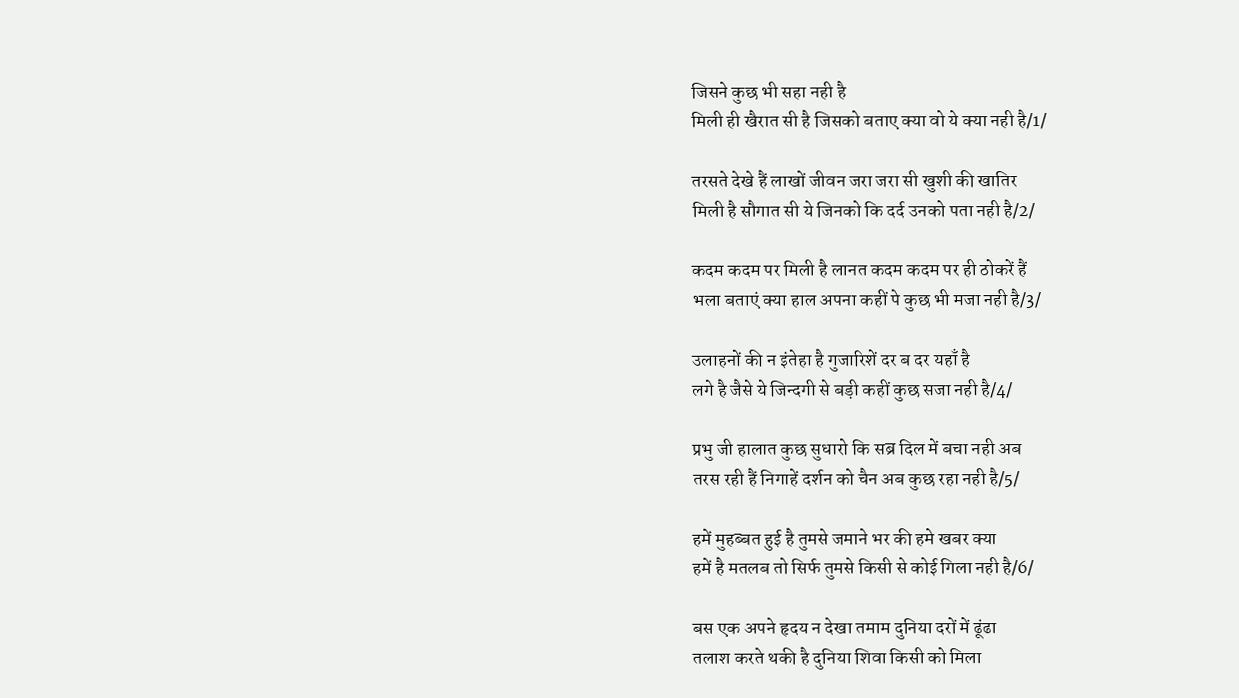जिसने कुछ भी सहा नही है
मिली ही खैरात सी है जिसको बताए क्या वो ये क्या नही है/1/

तरसते देखे हैं लाखों जीवन जरा जरा सी खुशी की खातिर
मिली है सौगात सी ये जिनको कि दर्द उनको पता नही है/2/

कदम कदम पर मिली है लानत कदम कदम पर ही ठोकरें हैं
भला बताएं क्या हाल अपना कहीं पे कुछ भी मजा नही है/3/

उलाहनों की न इंतेहा है गुजारिशें दर ब दर यहाँ है
लगे है जैसे ये जिन्दगी से बड़ी कहीं कुछ सजा नही है/4/

प्रभु जी हालात कुछ सुधारो कि सब्र दिल में बचा नही अब
तरस रही हैं निगाहें दर्शन को चैन अब कुछ रहा नही है/5/

हमें मुहब्बत हुई है तुमसे जमाने भर की हमे खबर क्या
हमें है मतलब तो सिर्फ तुमसे किसी से कोई गिला नही है/6/

बस एक अपने हृदय न देखा तमाम दुनिया दरों में ढूंढा
तलाश करते थकी है दुनिया शिवा किसी को मिला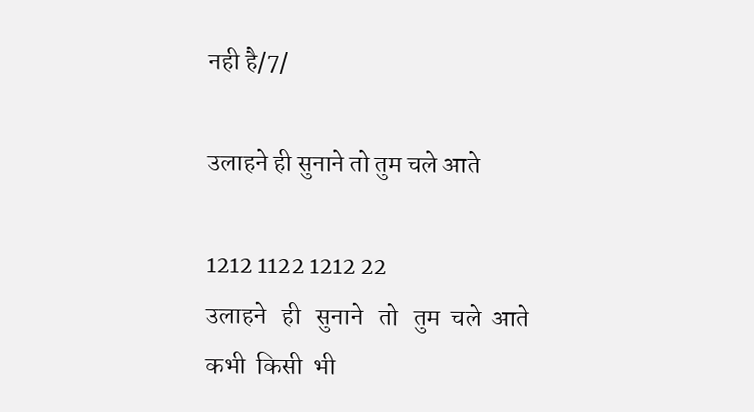नही है/7/

उलाहने ही सुनाने तो तुम चले आते

1212 1122 1212 22
उलाहने   ही   सुनाने   तो   तुम  चले  आते
कभी  किसी  भी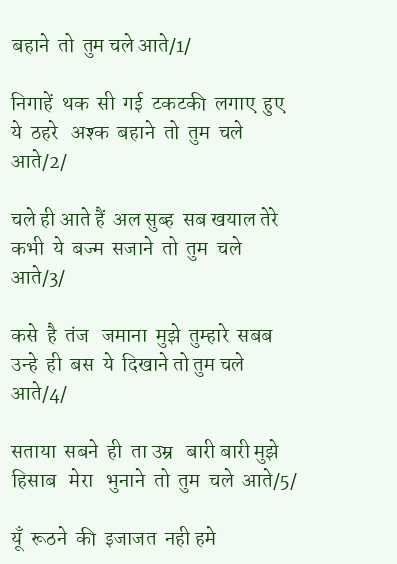बहाने  तो  तुम चले आते/1/

निगाहें  थक  सी  गई  टकटकी  लगाए  हुए
ये  ठहरे   अश्क  बहाने  तो  तुम  चले आते/2/

चले ही आते हैं  अल सुब्ह  सब खयाल तेरे
कभी  ये  बज्म  सजाने  तो  तुम  चले आते/3/

कसे  है  तंज   जमाना  मुझे  तुम्हारे  सबब
उन्हे  ही  बस  ये  दिखाने तो तुम चले आते/4/

सताया  सबने  ही  ता उम्र   बारी बारी मुझे
हिसाब   मेरा   भुनाने  तो  तुम  चले  आते/5/

यूँ  रूठने  की  इजाजत  नही हमे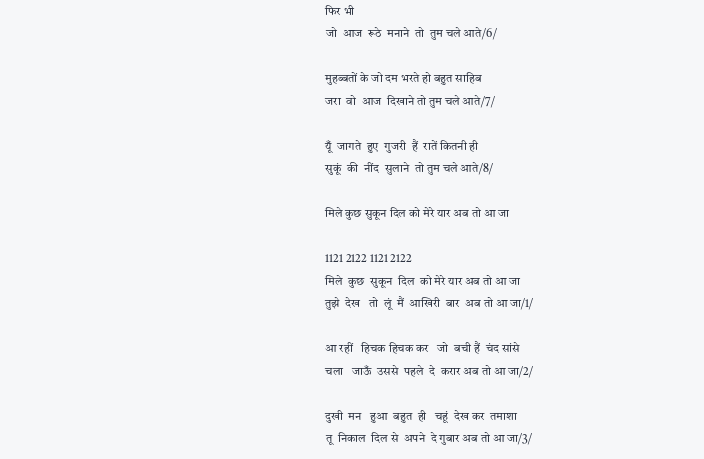फिर भी
जो  आज  रूठे  मनाने  तो  तुम चले आते/6/

मुहब्बतों के जो दम भरते हो बहुत साहिब
जरा  वो  आज  दिखाने तो तुम चले आते/7/

यूँ  जागते  हुए  गुजरी  हैं  रातें कितनी ही
सुकूं  की  नींद  सुलाने  तो तुम चले आते/8/

मिले कुछ सुकून दिल को मेरे यार अब तो आ जा

1121 2122 1121 2122
मिले  कुछ  सुकून  दिल  को मेरे यार अब तो आ जा
तुझे  देख   तो  लूं  मैं  आखिरी  बार  अब तो आ जा/1/

आ रहीं   हिचक हिचक कर   जो  बची हैं  चंद सांसे
चला   जाऊँ  उससे  पहले  दे  करार अब तो आ जा/2/

दुखी  मन   हुआ  बहुत  ही   चहूं  देख कर  तमाशा
तू  निकाल  दिल से  अपने  दे गुबार अब तो आ जा/3/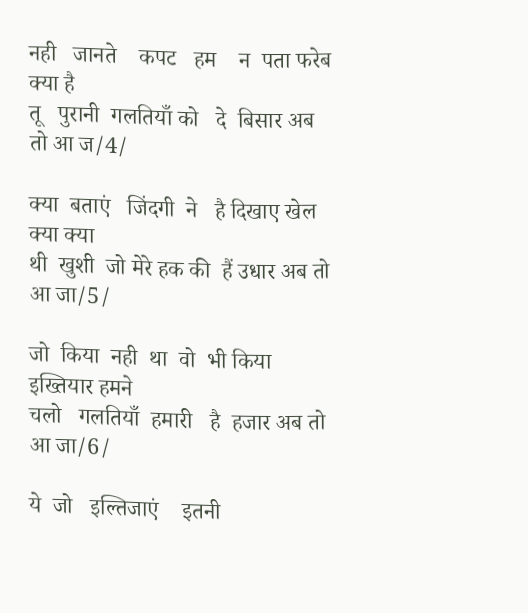नही   जानते    कपट   हम    न  पता फरेब  क्या है
तू   पुरानी  गलतियाँ को   दे  बिसार अब तो आ ज/4/

क्या  बताएं   जिंदगी  ने   है दिखाए खेल क्या क्या
थी  खुशी  जो मेरे हक की  हैं उधार अब तो आ जा/5/

जो  किया  नही  था  वो  भी किया इख्तियार हमने
चलो   गलतियाँ  हमारी   है  हजार अब तो आ जा/6/

ये  जो   इल्तिजाएं    इतनी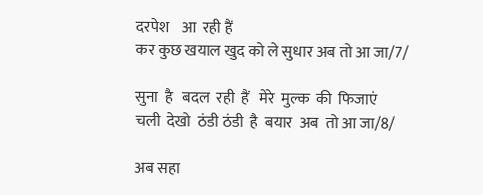दरपेश    आ  रही हैं
कर कुछ खयाल खुद को ले सुधार अब तो आ जा/7/

सुना  है   बदल  रही  हैं   मेरे  मुल्क  की  फिजाएं
चली  देखो  ठंडी ठंडी  है  बयार  अब  तो आ जा/8/

अब सहा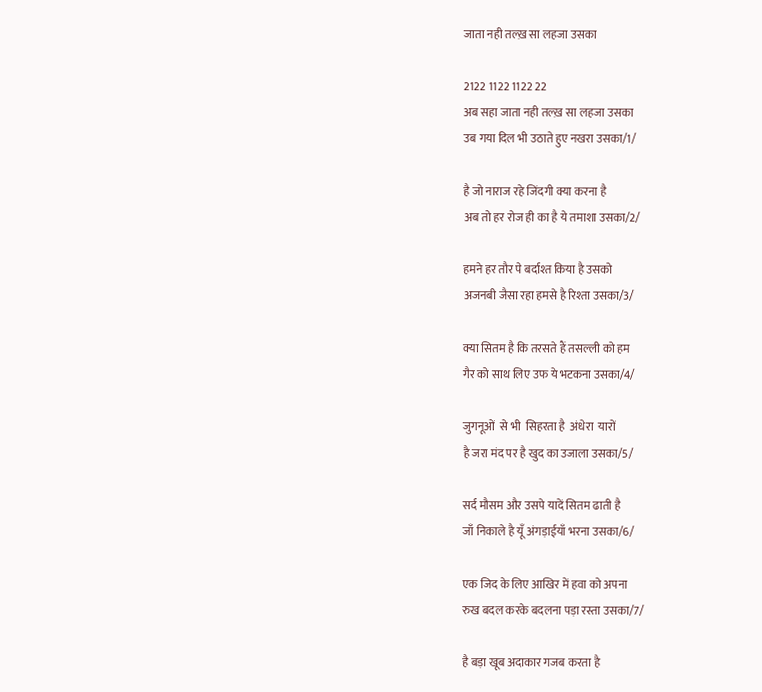जाता नही तल्ख़ सा लहजा उसका

2122 1122 1122 22
अब सहा जाता नही तल्ख़ सा लहजा उसका
उब गया दिल भी उठाते हुए नखरा उसका/1/

है जो नाराज रहे जिंदगी क्या करना है
अब तो हर रोज ही का है ये तमाशा उसका/2/

हमने हर तौर पे बर्दाश्त किया है उसको
अजनबी जैसा रहा हमसे है रिश्ता उसका/3/

क्या सितम है कि तरसते हैं तसल्ली को हम
गैर को साथ लिए उफ ये भटकना उसका/4/

जुगनूओं  से भी  सिहरता है  अंधेरा  यारों
है जरा मंद पर है खुद का उजाला उसका/5/

सर्द मौसम और उसपे यादें सितम ढाती है
जाँ निकाले है यूँ अंगड़ाईयाँ भरना उसका/6/

एक जिद के लिए आखिर में हवा को अपना
रुख बदल करके बदलना पड़ा रस्ता उसका/7/

है बड़ा खूब अदाकार गजब करता है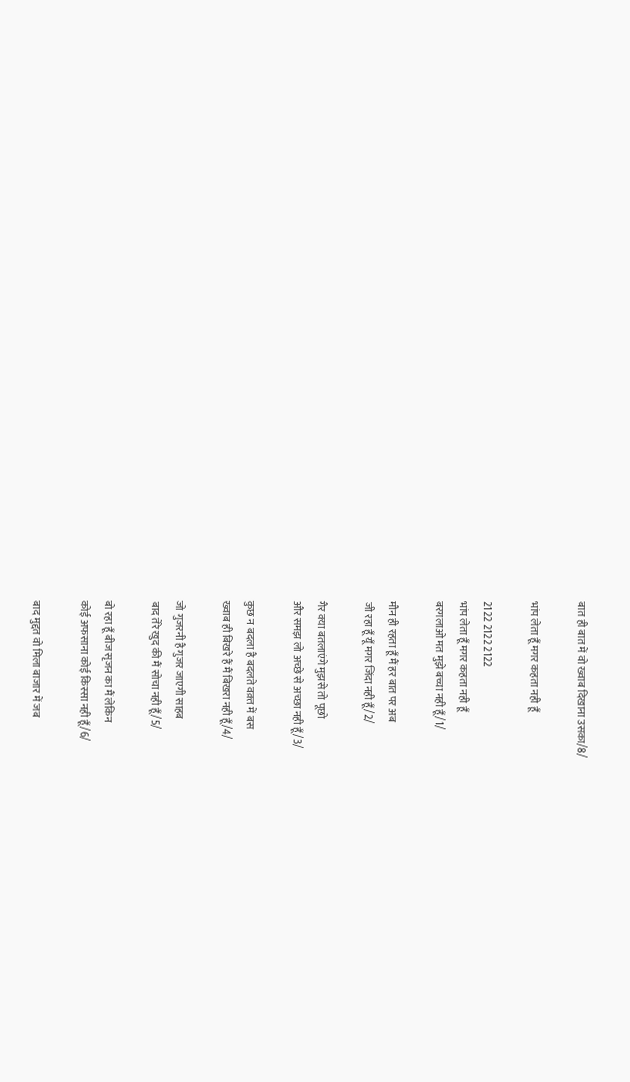बात ही बात में वो ख्वाब दिखाना उसका/8/

भांप लेता हूँ मगर कहता नही हूँ

2122 2122 2122
भांप लेता हूँ मगर कहता नही हूँ
बरगलाओ मत मुझे बच्चा नही हूँ/1/

मौन ही रहता हूँ मैं हर बात पर अब
जी रहा हूँ यूँ मगर जिंदा नही हूँ/2/

गैर क्या बतलाएंगे मुझसे तो पूछो
और समझ लो अच्छे से अच्छा नही हूँ/3/

कुछ न बदला है बदलते वक़्त में बस
ख्वाब ही बिखरे हैं मैं बिखरा नही हूँ/4/

जो गुजरनी है गुजर जाएगी साहब
बाद तेरे खुद की मैं सोचा नही हूँ/5/

बो रहा हूँ बीज सृजन का मैं लेकिन
कोई अफसाना कोई किस्सा नही हूँ/6/

बाद मुद्दत वो मिला बाजार में जब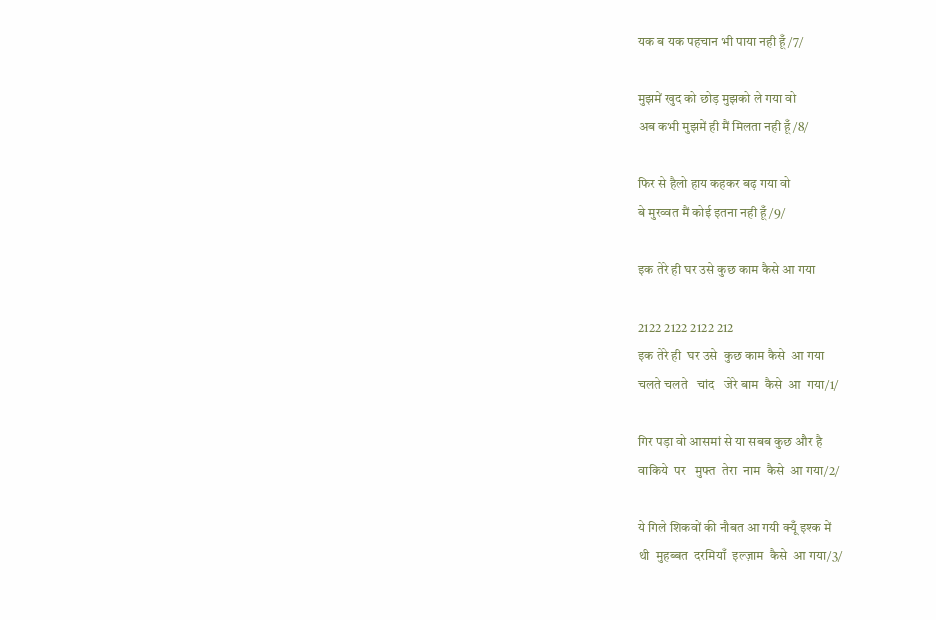यक ब यक पहचान भी पाया नही हूँ/7/

मुझमें खुद को छोड़ मुझको ले गया वो
अब कभी मुझमें ही मैं मिलता नही हूँ/8/

फिर से हैलो हाय कहकर बढ़ गया वो
बे मुरव्वत मैं कोई इतना नही हूँ/9/

इक तेरे ही घर उसे कुछ काम कैसे आ गया

2122 2122 2122 212
इक तेरे ही  घर उसे  कुछ काम कैसे  आ गया
चलते चलते   चांद   जेरे बाम  कैसे  आ  गया/1/

गिर पड़ा वो आसमां से या सबब कुछ और है
वाकिये  पर   मुफ्त  तेरा  नाम  कैसे  आ गया/2/

ये गिले शिकवों की नौबत आ गयी क्यूँ इश्क में
थी  मुहब्बत  दरमियाँ  इल्ज़ाम  कैसे  आ गया/3/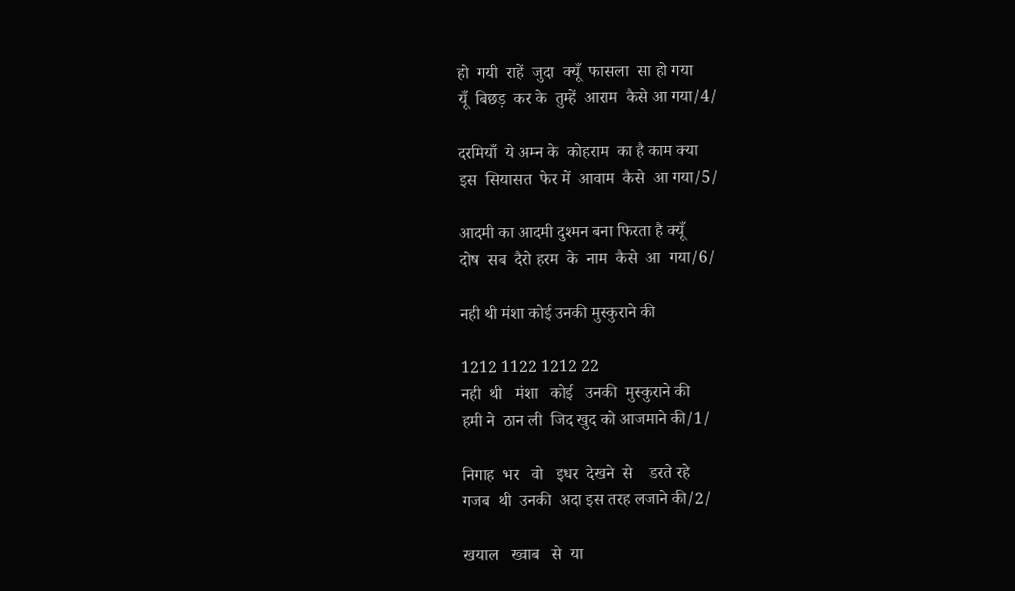हो  गयी  राहें  जुदा  क्यूँ  फासला  सा हो गया
यूँ  बिछड़  कर के  तुम्हें  आराम  कैसे आ गया/4/

दरमियाँ  ये अम्न के  कोहराम  का है काम क्या
इस  सियासत  फेर में  आवाम  कैसे  आ गया/5/

आदमी का आदमी दुश्मन बना फिरता है क्यूँ
दोष  सब  दैरो हरम  के  नाम  कैसे  आ  गया/6/

नही थी मंशा कोई उनकी मुस्कुराने की

1212 1122 1212 22
नही  थी   मंशा   कोई   उनकी  मुस्कुराने की
हमी ने  ठान ली  जिद खुद को आजमाने की/1/

निगाह  भर   वो   इधर  देखने  से    डरते रहे
गजब  थी  उनकी  अदा इस तरह लजाने की/2/

खयाल   ख्वाब   से  या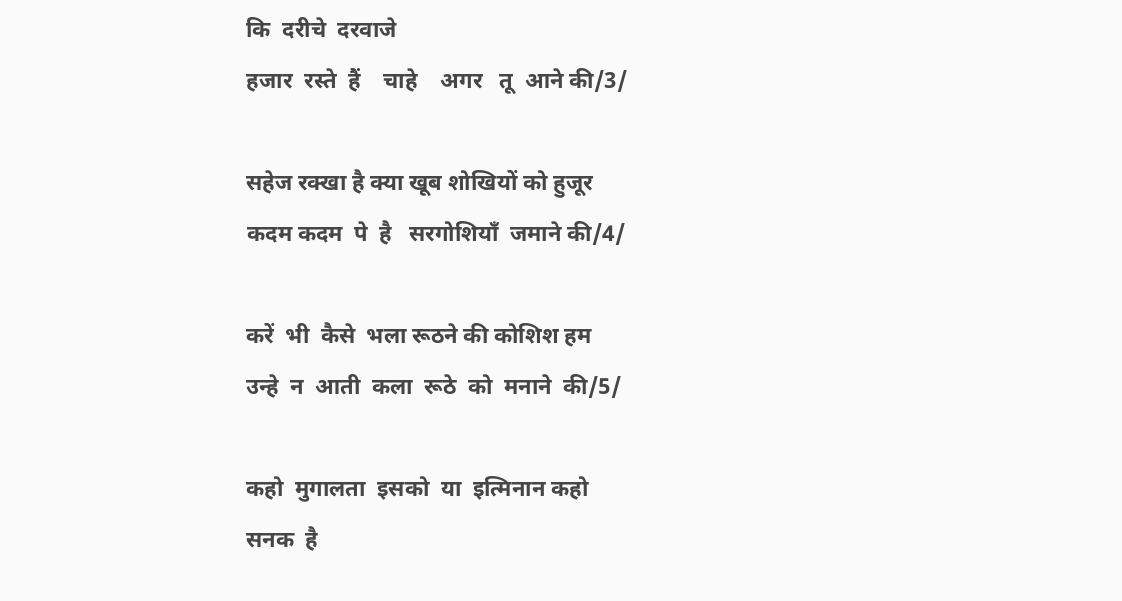कि  दरीचे  दरवाजे
हजार  रस्ते  हैं    चाहे    अगर   तू  आने की/3/

सहेज रक्खा है क्या खूब शोखियों को हुजूर
कदम कदम  पे  है   सरगोशियाँ  जमाने की/4/

करें  भी  कैसे  भला रूठने की कोशिश हम
उन्हे  न  आती  कला  रूठे  को  मनाने  की/5/

कहो  मुगालता  इसको  या  इत्मिनान कहो
सनक  है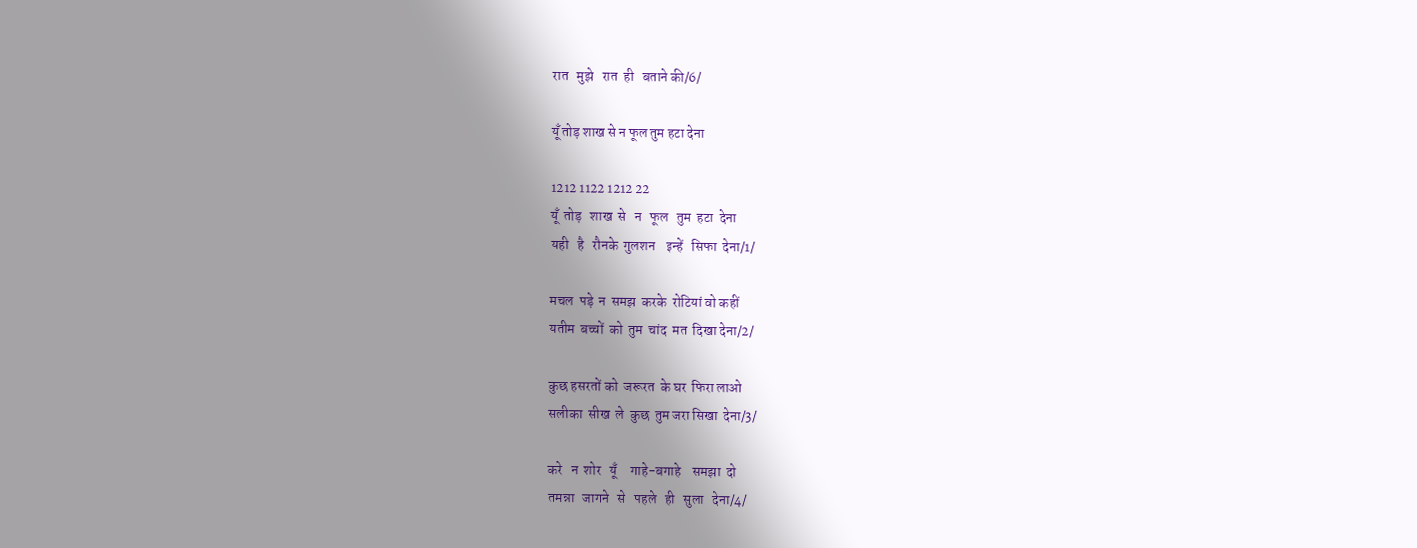रात   मुझे   रात  ही   बताने की/6/

यूँ तोड़ शाख से न फूल तुम हटा देना

1212 1122 1212 22
यूँ  तोड़   शाख  से   न   फूल   तुम  हटा  देना
यही   है   रौनके  गुलशन    इन्हें   सिफा  देना/1/

मचल  पड़े  न  समझ  करके  रोटियां वो कहीं
यतीम  बच्चों  को  तुम  चांद  मत  दिखा देना/2/

कुछ हसरतों को  जरूरत  के घर  फिरा लाओ
सलीका  सीख  ले  कुछ  तुम जरा सिखा  देना/3/

करे   न  शोर   यूँ     गाहे-बगाहे    समझा  दो
तमन्ना   जागने   से   पहले   ही   सुला   देना/4/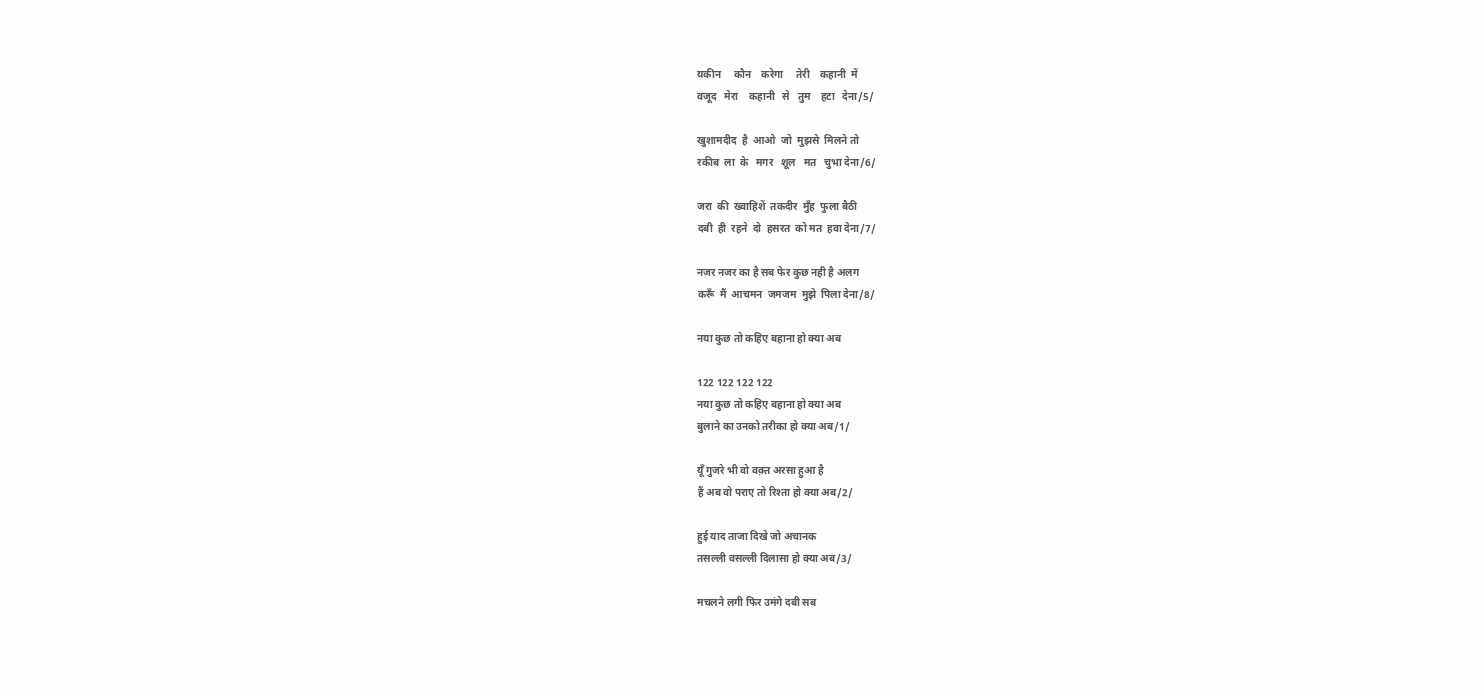यकीन     कौन    करेगा     तेरी    कहानी  में
वजूद   मेरा    कहानी   से   तुम    हटा   देना/5/

खुशामदीद  है  आओ  जो  मुझसे  मिलने तो
रकीब  ला  के   मगर   शूल   मत   चुभा देना/6/

जरा  की  ख्वाहिशें  तकदीर  मुँह  फुला बैठी
दबी  ही  रहने  दो  हसरत  को मत  हवा देना/7/

नजर नजर का है सब फेर कुछ नही है अलग
करूँ  मैं  आचमन  जमजम  मुझे  पिला देना/8/

नया कुछ तो कहिए बहाना हो क्या अब

122 122 122 122
नया कुछ तो कहिए बहाना हो क्या अब
बुलाने का उनको तरीका हो क्या अब/1/

यूँ गुजरे भी वो वक़्त अरसा हुआ है
हैं अब वो पराए तो रिश्ता हो क्या अब/2/

हुई याद ताजा दिखे जो अचानक
तसल्ली वसल्ली दिलासा हो क्या अब/3/

मचलने लगी फिर उमंगे दबी सब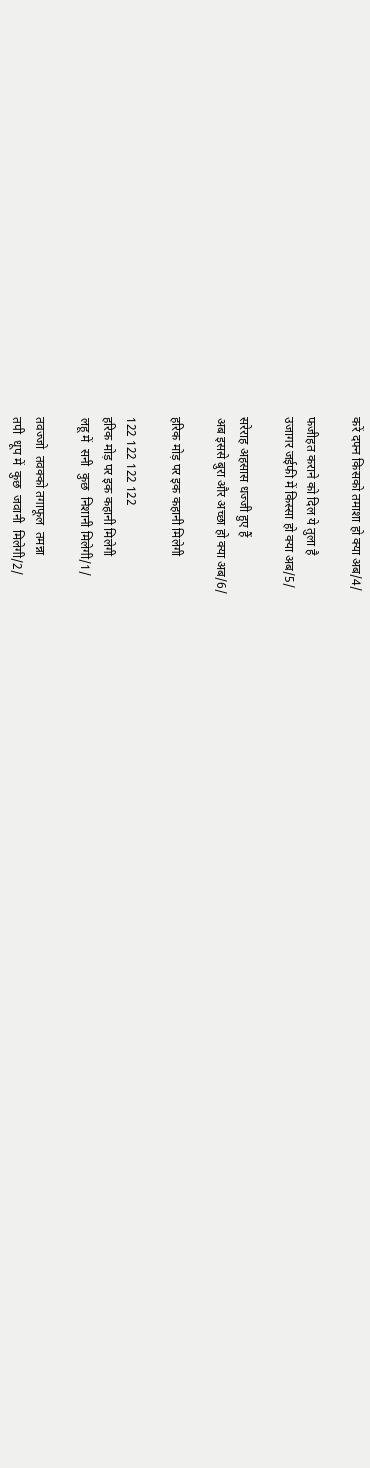करें दफ्न किसको तमाशा हो क्या अब/4/

फजीहत कराने को दिल ये तुला है
उजागर जईफी में किस्सा हो क्या अब/5/

सरेराह अहसास धज्जी हुए हैं
अब इससे बुरा और अच्छा हो क्या अब/6/

हरिक मोड़ पर इक कहानी मिलेगी

122 122 122 122
हरिक मोड़ पर इक कहानी मिलेगी
लहू में  सनी  कुछ  निशानी मिलेगी/1/

तवज्जो  तवक्को तगाफूल  तमन्ना
तपी  धूप में  कुछ  जवानी  मिलेगी/2/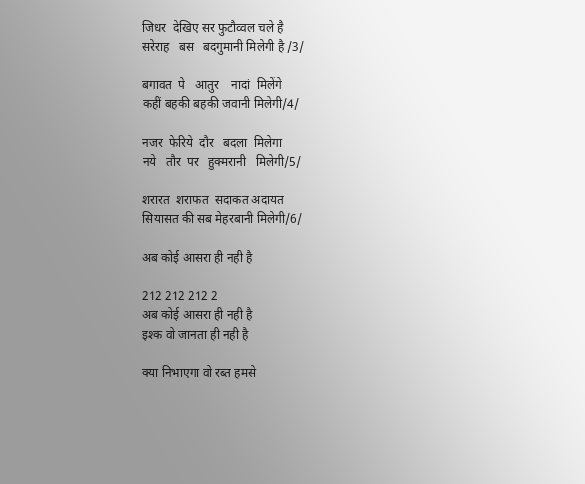जिधर  देखिए सर फुटौव्वल चले है
सरेराह   बस   बदगुमानी मिलेगी है /3/

बगावत  पे   आतुर    नादां  मिलेंगे
कहीं बहकी बहकी जवानी मिलेगी/4/

नजर  फेरिये  दौर   बदला  मिलेगा
नये   तौर  पर   हुक्मरानी   मिलेगी/5/

शरारत  शराफत  सदाकत अदायत
सियासत की सब मेहरबानी मिलेगी/6/

अब कोई आसरा ही नही है

212 212 212 2
अब कोई आसरा ही नही है
इश्क वो जानता ही नही है

क्या निभाएगा वो रब्त हमसे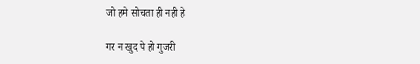जो हमे सोचता ही नही हे

गर न खुद पे हो गुजरी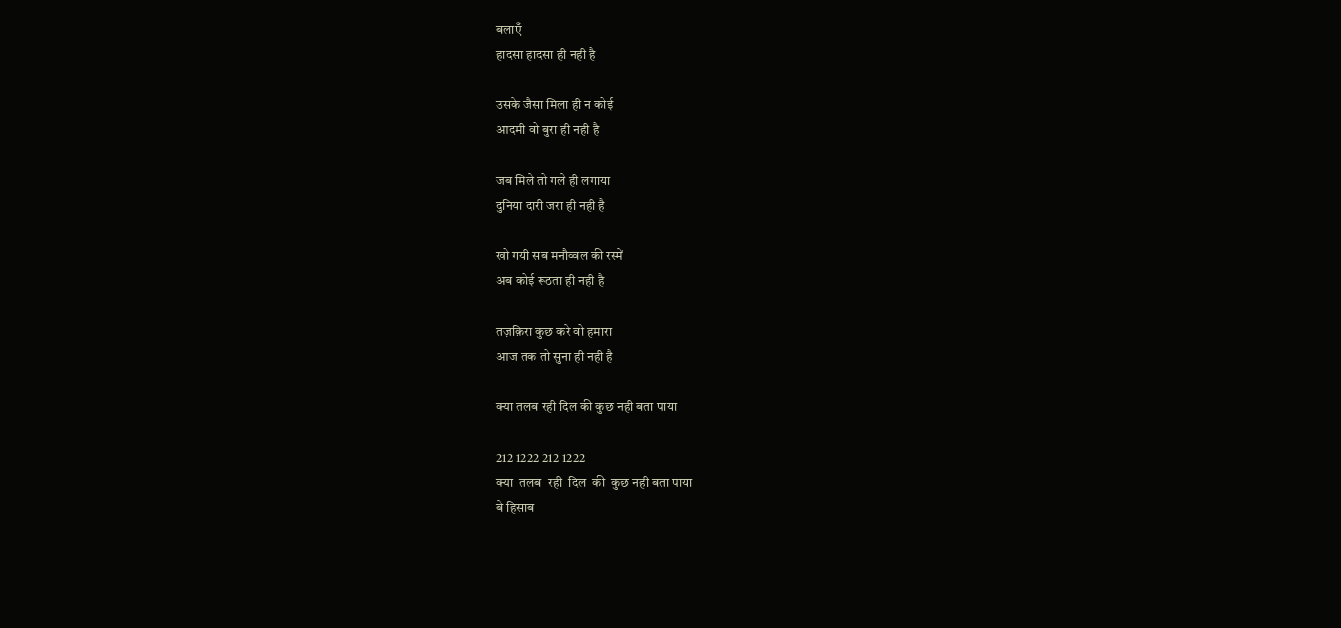बलाएँ
हादसा हादसा ही नही है

उसके जैसा मिला ही न कोई
आदमी वो बुरा ही नही है

जब मिले तो गले ही लगाया
दुनिया दारी जरा ही नही है

खो गयी सब मनौव्वल की रस्में
अब कोई रूठता ही नही है

तज़क़िरा कुछ करे वो हमारा
आज तक तो सुना ही नही है

क्या तलब रही दिल की कुछ नही बता पाया

212 1222 212 1222
क्या  तलब  रही  दिल  की  कुछ नही बता पाया
बे हिसाब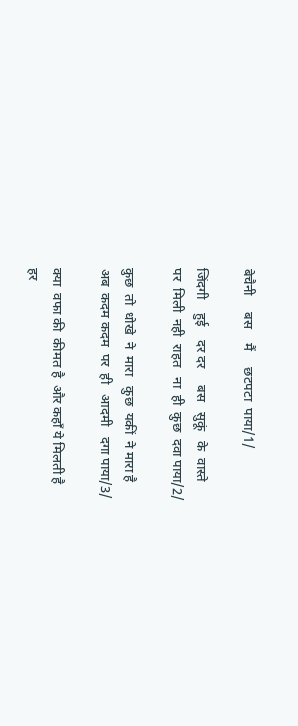बेचैनी     बस    मैं     छटपटा  पाया/1/

जिंदगी    हुई    दर दर     बस   सुकूं   के  वास्ते
पर  मिली  नही  राहत   ना  ही  कुछ  दवा पाया/2/

कुछ  तो  धोखे  ने  मारा   कुछ  यकीं  ने मारा है
अब  कदम कदम  पर  ही   आदमी   दगा पाया/3/

क्या  वफा की  कीमत है  और कहाँ ये मिलती है
हर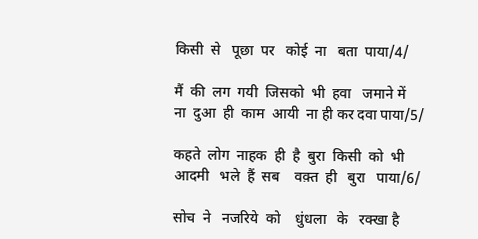किसी  से   पूछा  पर   कोई  ना   बता  पाया/4/

मैं  की  लग  गयी  जिसको  भी  हवा   जमाने में
ना  दुआ  ही  काम  आयी  ना ही कर दवा पाया/5/

कहते  लोग  नाहक  ही  है  बुरा  किसी  को  भी
आदमी   भले  हैं  सब    वक़्त  ही   बुरा   पाया/6/

सोच  ने   नजरिये  को    धुंधला   के   रक्खा है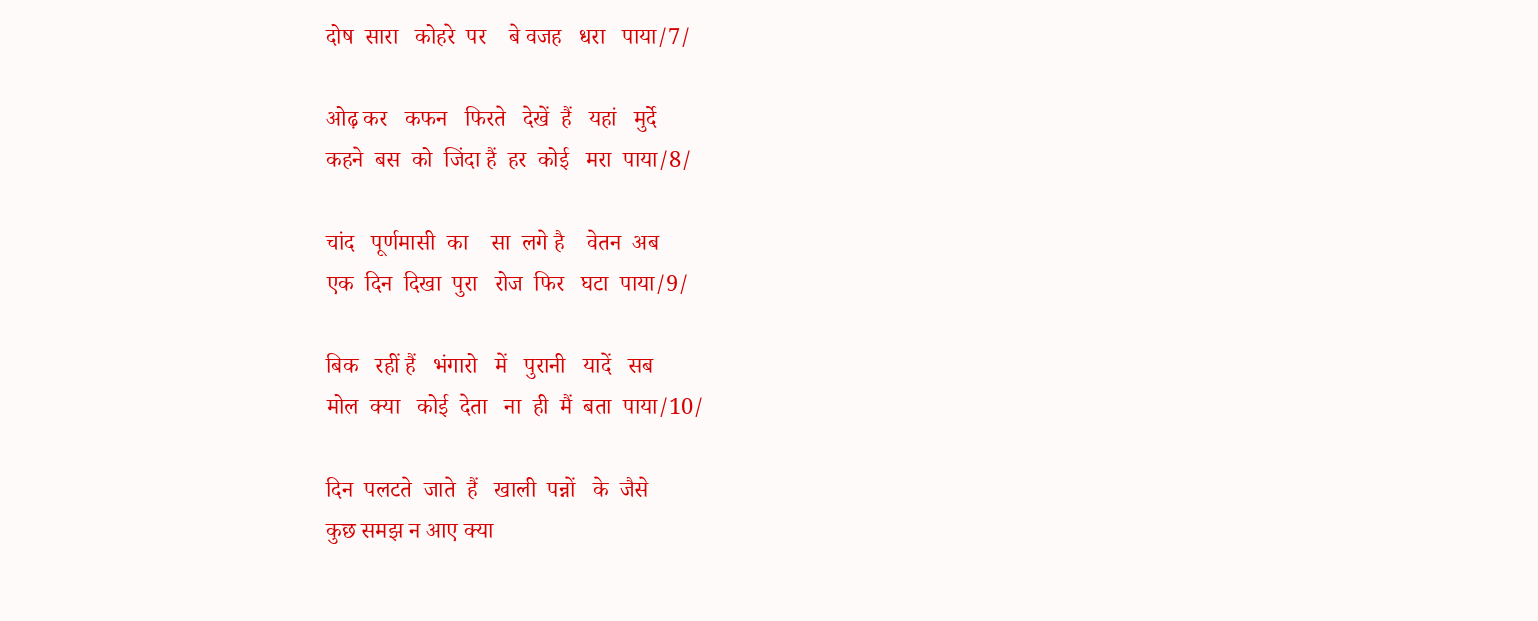दोष  सारा   कोहरे  पर    बे वजह   धरा   पाया/7/

ओढ़ कर   कफन   फिरते   देखें  हैं   यहां   मुर्दे
कहने  बस  को  जिंदा हैं  हर  कोई   मरा  पाया/8/

चांद   पूर्णमासी  का    सा  लगे है    वेतन  अब
एक  दिन  दिखा  पुरा   रोज  फिर   घटा  पाया/9/

बिक   रहीं हैं   भंगारो   में   पुरानी   यादें   सब
मोल  क्या   कोई  देता   ना  ही  मैं  बता  पाया/10/

दिन  पलटते  जाते  हैं   खाली  पन्नों   के  जैसे
कुछ समझ न आए क्या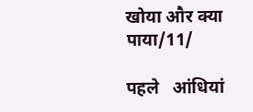खोया और क्या पाया/11/

पहले   आंधियां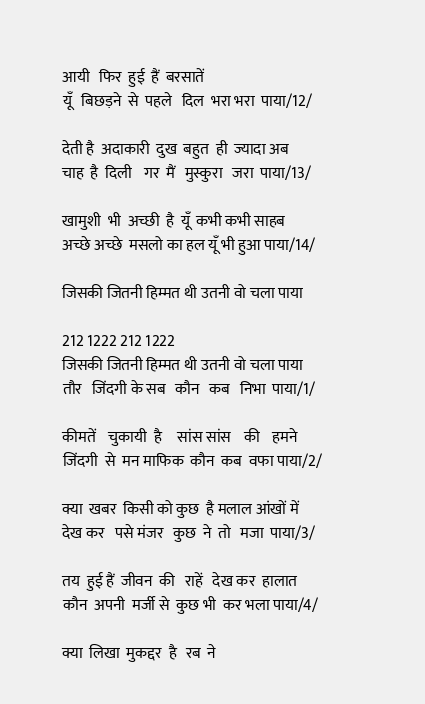आयी   फिर  हुई  हैं  बरसातें
यूँ   बिछड़ने  से  पहले   दिल  भरा भरा  पाया/12/

देती है  अदाकारी  दुख  बहुत  ही  ज्यादा अब
चाह  है  दिली    गर  मैं   मुस्कुरा   जरा  पाया/13/

खामुशी  भी  अच्छी  है  यूँ  कभी कभी साहब
अच्छे अच्छे  मसलो का हल यूँ भी हुआ पाया/14/

जिसकी जितनी हिम्मत थी उतनी वो चला पाया

212 1222 212 1222
जिसकी जितनी हिम्मत थी उतनी वो चला पाया
तौर   जिंदगी के सब   कौन   कब   निभा  पाया/1/

कीमतें    चुकायी  है     सांस सांस    की    हमने
जिंदगी  से  मन माफिक  कौन  कब  वफा पाया/2/

क्या  खबर  किसी को कुछ  है मलाल आंखों में
देख कर   पसे मंजर   कुछ  ने  तो   मजा  पाया/3/

तय  हुई हैं  जीवन  की   राहें   देख कर  हालात
कौन  अपनी  मर्जी से  कुछ भी  कर भला पाया/4/

क्या  लिखा  मुकद्दर  है   रब  ने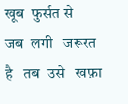खूब  फुर्सत से
जब  लगी   जरूरत  है   तब  उसे   खफ़ा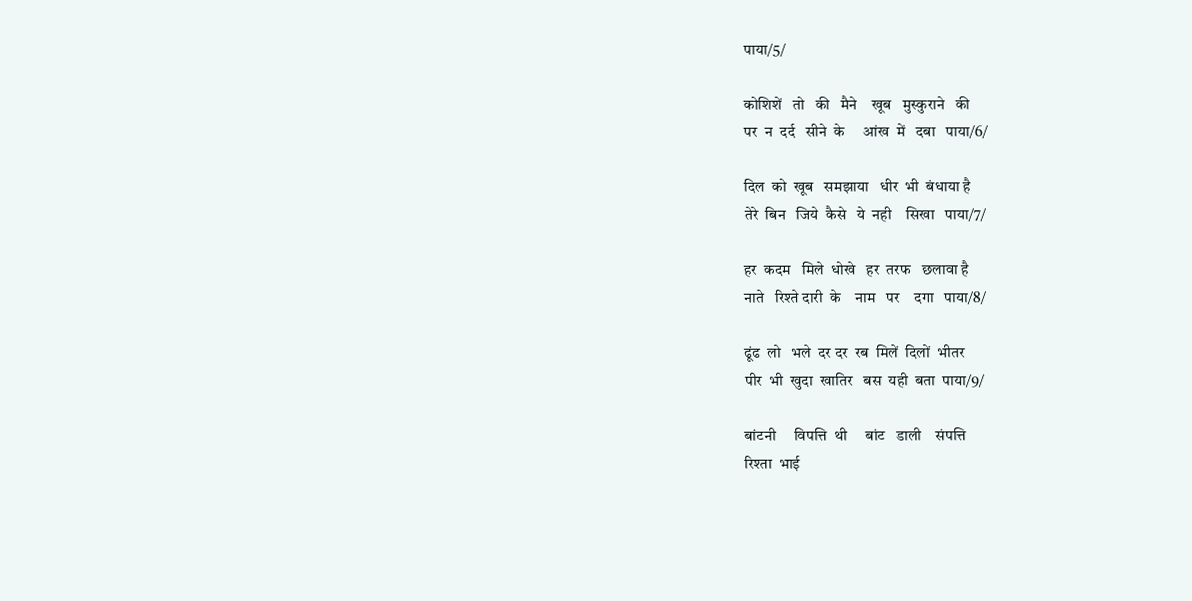पाया/5/

कोशिशें   तो   की   मैने    खूब   मुस्कुराने   की
पर  न  दर्द   सीने  के     आंख  में   दबा   पाया/6/

दिल  को  खूब   समझाया   धीर  भी  बंधाया है
तेरे  बिन   जिये  कैसे   ये  नही    सिखा   पाया/7/

हर  कदम   मिले  धोखे   हर  तरफ   छलावा है
नाते   रिश्ते दारी  के    नाम   पर    दगा   पाया/8/

ढूंढ  लो   भले  दर दर  रब  मिलें  दिलों  भीतर
पीर  भी  खुदा  खातिर   बस  यही  बता  पाया/9/

बांटनी     विपत्ति  थी     बांट   डाली    संपत्ति
रिश्ता  भाई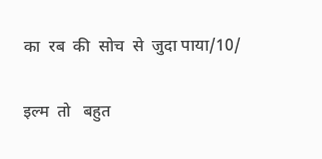का  रब  की  सोच  से  जुदा पाया/10/

इल्म  तो   बहुत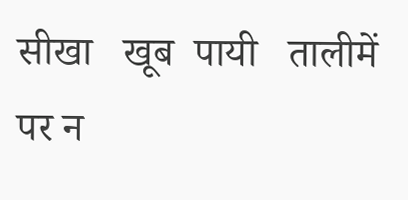सीखा   खूब  पायी   तालीमें
पर न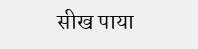सीख पाया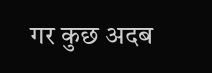गर कुछ अदब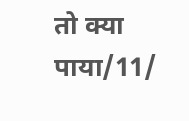तो क्या पाया/11/